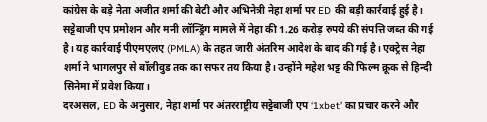कांग्रेस के बड़े नेता अजीत शर्मा की बेटी और अभिनेत्री नेहा शर्मा पर ED की बड़ी कार्रवाई हुई है। सट्टेबाजी एप प्रमोशन और मनी लॉन्ड्रिंग मामले में नेहा की 1.26 करोड़ रुपये की संपत्ति जब्त की गई है। यह कार्रवाई पीएमएलए (PMLA) के तहत जारी अंतरिम आदेश के बाद की गई है। एक्ट्रेस नेहा शर्मा ने भागलपुर से बॉलीवुड तक का सफर तय किया है। उन्होंने महेश भट्ट की फिल्म क्रूक से हिन्दी सिनेमा में प्रवेश किया।
दरअसल, ED के अनुसार, नेहा शर्मा पर अंतरराष्ट्रीय सट्टेबाजी एप ‘1xbet’ का प्रचार करने और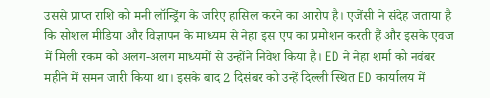उससे प्राप्त राशि को मनी लॉन्ड्रिंग के जरिए हासिल करने का आरोप है। एजेंसी ने संदेह जताया है कि सोशल मीडिया और विज्ञापन के माध्यम से नेहा इस एप का प्रमोशन करती हैं और इसके एवज में मिली रकम को अलग-अलग माध्यमों से उन्होंने निवेश किया है। ED ने नेहा शर्मा को नवंबर महीने में समन जारी किया था। इसके बाद 2 दिसंबर को उन्हें दिल्ली स्थित ED कार्यालय में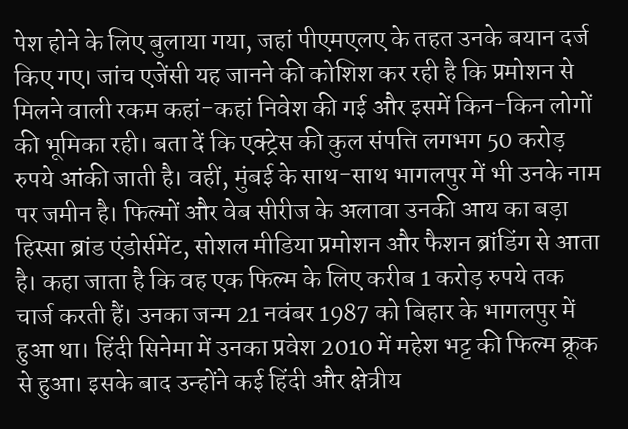पेश होने के लिए बुलाया गया, जहां पीएमएलए के तहत उनके बयान दर्ज किए गए। जांच एजेंसी यह जानने की कोशिश कर रही है कि प्रमोशन से मिलने वाली रकम कहां-कहां निवेश की गई और इसमें किन-किन लोगों की भूमिका रही। बता दें कि एक्ट्रेस की कुल संपत्ति लगभग 50 करोड़ रुपये आंकी जाती है। वहीं, मुंबई के साथ-साथ भागलपुर में भी उनके नाम पर जमीन है। फिल्मों और वेब सीरीज के अलावा उनकी आय का बड़ा हिस्सा ब्रांड एंडोर्समेंट, सोशल मीडिया प्रमोशन और फैशन ब्रांडिंग से आता है। कहा जाता है कि वह एक फिल्म के लिए करीब 1 करोड़ रुपये तक चार्ज करती हैं। उनका जन्म 21 नवंबर 1987 को बिहार के भागलपुर में हुआ था। हिंदी सिनेमा में उनका प्रवेश 2010 में महेश भट्ट की फिल्म क्रूक से हुआ। इसके बाद उन्होंने कई हिंदी और क्षेत्रीय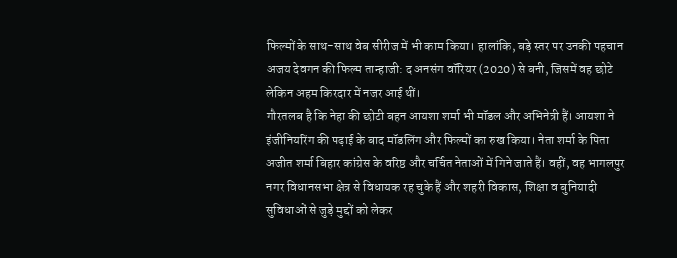फिल्मों के साथ-साथ वेब सीरीज में भी काम किया। हालांकि, बड़े स्तर पर उनकी पहचान अजय देवगन की फिल्म तान्हाजी: द अनसंग वॉरियर (2020) से बनी, जिसमें वह छोटे लेकिन अहम किरदार में नजर आई थीं।
गौरतलब है कि नेहा की छोटी बहन आयशा शर्मा भी मॉडल और अभिनेत्री हैं। आयशा ने इंजीनियरिंग की पढ़ाई के बाद मॉडलिंग और फिल्मों का रुख किया। नेता शर्मा के पिता अजीत शर्मा बिहार कांग्रेस के वरिष्ठ और चर्चित नेताओं में गिने जाते हैं। वहीं, वह भागलपुर नगर विधानसभा क्षेत्र से विधायक रह चुके हैं और शहरी विकास, शिक्षा व बुनियादी सुविधाओं से जुड़े मुद्दों को लेकर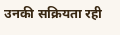उनकी सक्रियता रही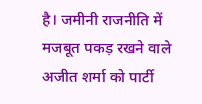है। जमीनी राजनीति में मजबूत पकड़ रखने वाले अजीत शर्मा को पार्टी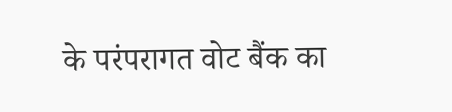के परंपरागत वोट बैंक का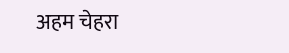अहम चेहरा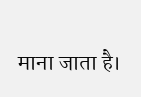माना जाता है।